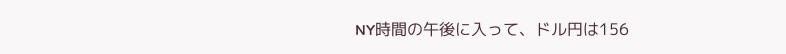NY時間の午後に入って、ドル円は156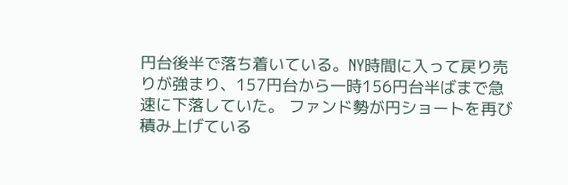円台後半で落ち着いている。NY時間に入って戻り売りが強まり、157円台から一時156円台半ばまで急速に下落していた。 ファンド勢が円ショートを再び積み上げている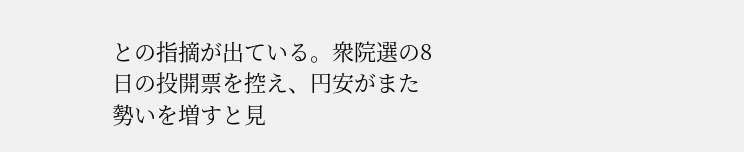との指摘が出ている。衆院選の8日の投開票を控え、円安がまた勢いを増すと見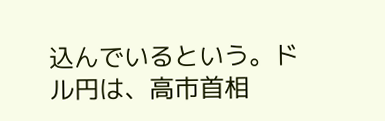込んでいるという。ドル円は、高市首相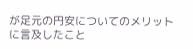が足元の円安についてのメリットに言及したこと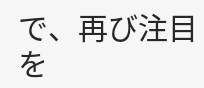で、再び注目を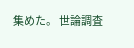集めた。 世論調査